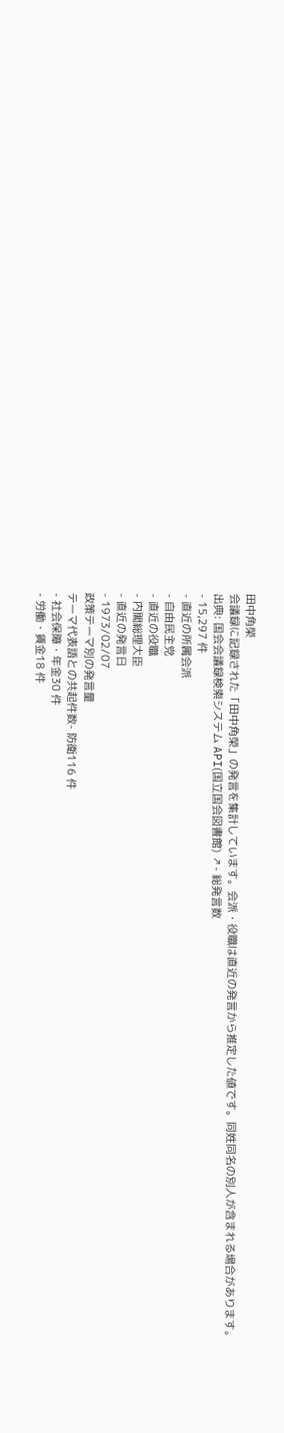田中角榮
会議録に記録された「田中角榮」の発言を集計しています。会派・役職は直近の発言から推定した値です。同姓同名の別人が含まれる場合があります。
出典: 国会会議録検索システム API(国立国会図書館) ↗- 総発言数
- 15,297 件
- 直近の所属会派
- 自由民主党
- 直近の役職
- 内閣総理大臣
- 直近の発言日
- 1973/02/07
政策テーマ別の発言量
テーマ代表語との共起件数- 防衛116 件
- 社会保障・年金30 件
- 労働・賃金18 件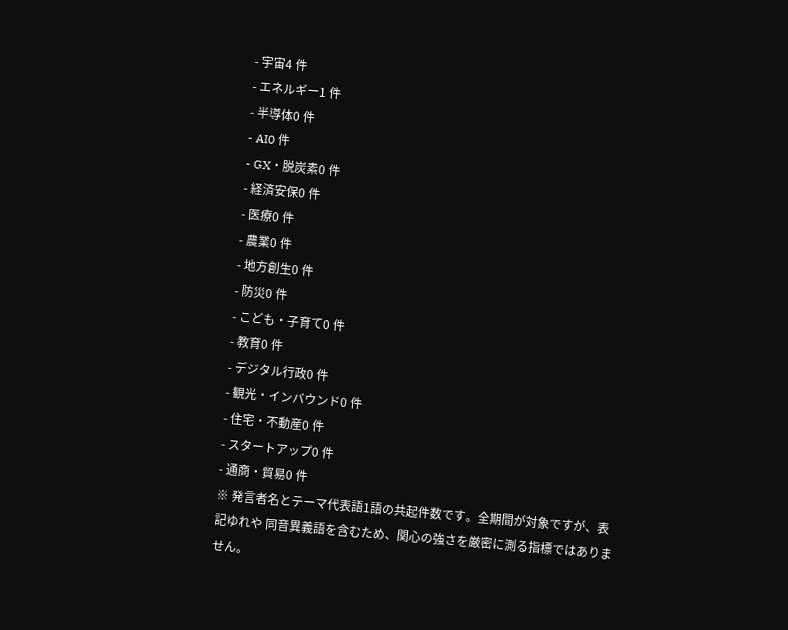- 宇宙4 件
- エネルギー1 件
- 半導体0 件
- AI0 件
- GX・脱炭素0 件
- 経済安保0 件
- 医療0 件
- 農業0 件
- 地方創生0 件
- 防災0 件
- こども・子育て0 件
- 教育0 件
- デジタル行政0 件
- 観光・インバウンド0 件
- 住宅・不動産0 件
- スタートアップ0 件
- 通商・貿易0 件
※ 発言者名とテーマ代表語1語の共起件数です。全期間が対象ですが、表記ゆれや 同音異義語を含むため、関心の強さを厳密に測る指標ではありません。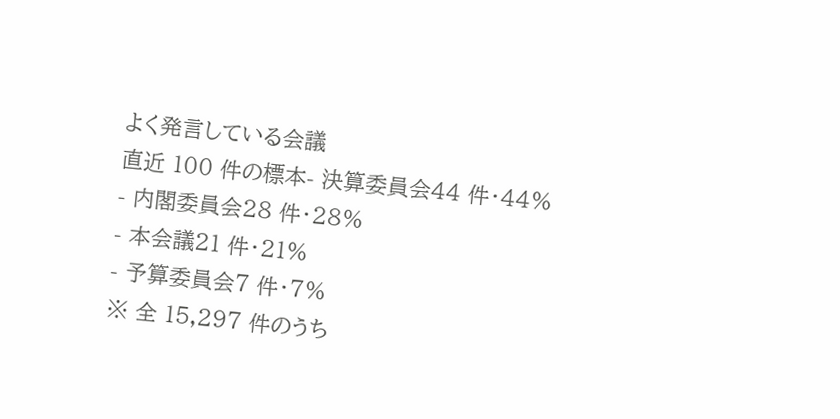よく発言している会議
直近 100 件の標本- 決算委員会44 件・44%
- 内閣委員会28 件・28%
- 本会議21 件・21%
- 予算委員会7 件・7%
※ 全 15,297 件のうち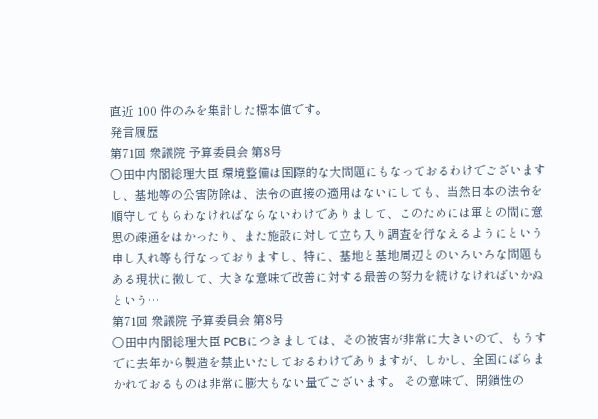直近 100 件のみを集計した標本値です。
発言履歴
第71回 衆議院 予算委員会 第8号
○田中内閣総理大臣 環境整備は国際的な大問題にもなっておるわけでございますし、基地等の公害防除は、法令の直接の適用はないにしても、当然日本の法令を順守してもらわなければならないわけでありまして、このためには軍との間に意思の疎通をはかったり、また施設に対して立ち入り調査を行なえるようにという申し入れ等も行なっておりますし、特に、基地と基地周辺とのいろいろな問題もある現状に徴して、大きな意味で改善に対する最善の努力を続けなければいかぬという…
第71回 衆議院 予算委員会 第8号
○田中内閣総理大臣 PCBにつきましては、その被害が非常に大きいので、もうすでに去年から製造を禁止いたしておるわけでありますが、しかし、全国にばらまかれておるものは非常に膨大もない量でございます。 その意味で、閉鎖性の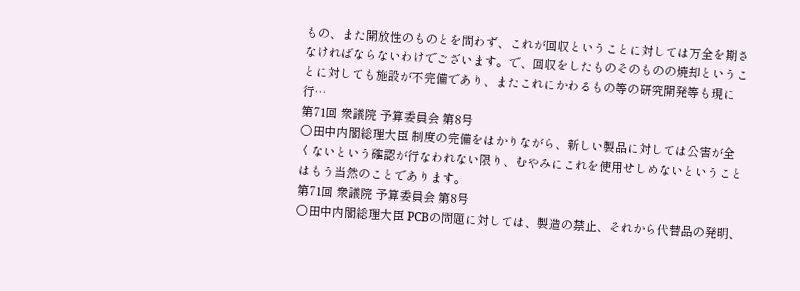もの、また開放性のものとを問わず、これが回収ということに対しては万全を期さなければならないわけでございます。で、回収をしたものそのものの焼却ということに対しても施設が不完備であり、またこれにかわるもの等の研究開発等も現に行…
第71回 衆議院 予算委員会 第8号
○田中内閣総理大臣 制度の完備をはかりながら、新しい製品に対しては公害が全くないという確認が行なわれない限り、むやみにこれを使用せしめないということはもう当然のことであります。
第71回 衆議院 予算委員会 第8号
○田中内閣総理大臣 PCBの問題に対しては、製造の禁止、それから代替品の発明、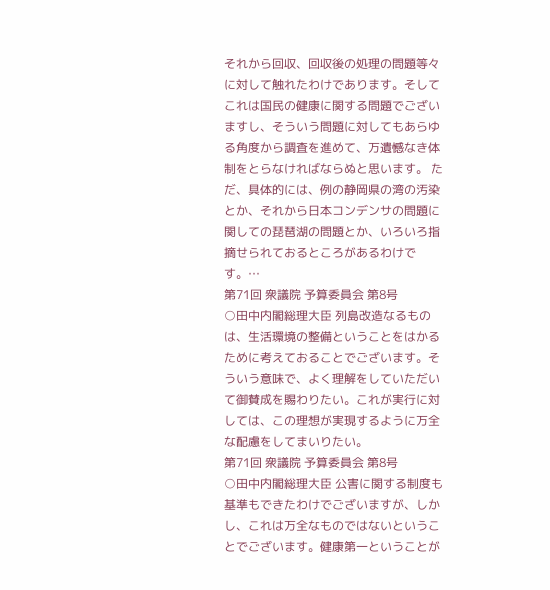それから回収、回収後の処理の問題等々に対して触れたわけであります。そしてこれは国民の健康に関する問題でございますし、そういう問題に対してもあらゆる角度から調査を進めて、万遺憾なき体制をとらなければならぬと思います。 ただ、具体的には、例の静岡県の湾の汚染とか、それから日本コンデンサの問題に関しての琵琶湖の問題とか、いろいろ指摘せられておるところがあるわけです。…
第71回 衆議院 予算委員会 第8号
○田中内閣総理大臣 列島改造なるものは、生活環境の整備ということをはかるために考えておることでございます。そういう意味で、よく理解をしていただいて御賛成を賜わりたい。これが実行に対しては、この理想が実現するように万全な配慮をしてまいりたい。
第71回 衆議院 予算委員会 第8号
○田中内閣総理大臣 公害に関する制度も基準もできたわけでございますが、しかし、これは万全なものではないということでございます。健康第一ということが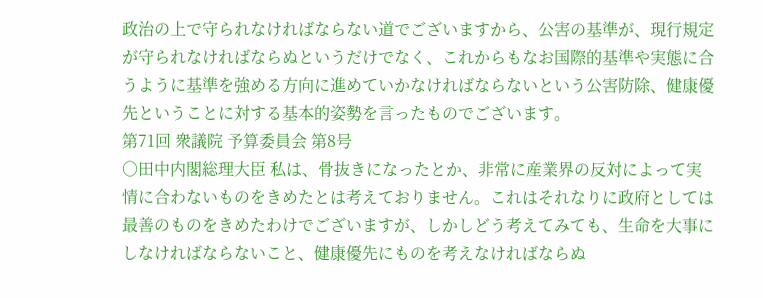政治の上で守られなければならない道でございますから、公害の基準が、現行規定が守られなければならぬというだけでなく、これからもなお国際的基準や実態に合うように基準を強める方向に進めていかなければならないという公害防除、健康優先ということに対する基本的姿勢を言ったものでございます。
第71回 衆議院 予算委員会 第8号
○田中内閣総理大臣 私は、骨抜きになったとか、非常に産業界の反対によって実情に合わないものをきめたとは考えておりません。これはそれなりに政府としては最善のものをきめたわけでございますが、しかしどう考えてみても、生命を大事にしなければならないこと、健康優先にものを考えなければならぬ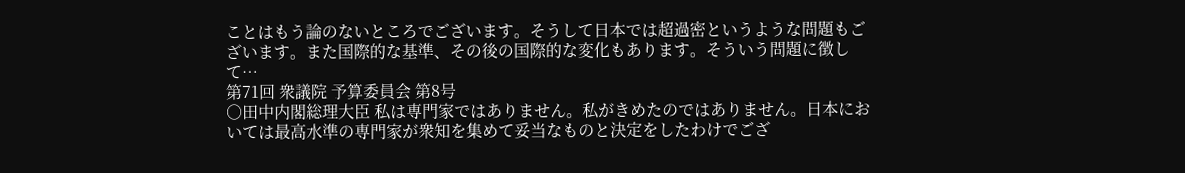ことはもう論のないところでございます。そうして日本では超過密というような問題もございます。また国際的な基準、その後の国際的な変化もあります。そういう問題に徴して…
第71回 衆議院 予算委員会 第8号
○田中内閣総理大臣 私は専門家ではありません。私がきめたのではありません。日本においては最高水準の専門家が衆知を集めて妥当なものと決定をしたわけでござ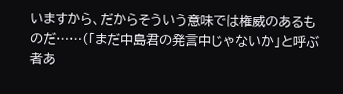いますから、だからそういう意味では権威のあるものだ……(「まだ中島君の発言中じゃないか」と呼ぶ者あ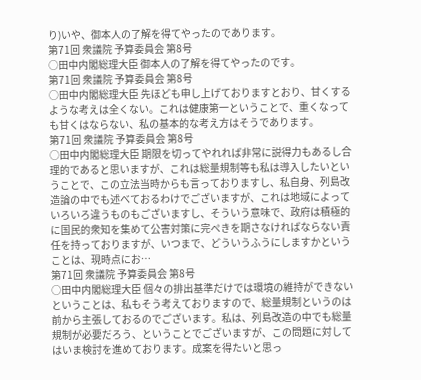り)いや、御本人の了解を得てやったのであります。
第71回 衆議院 予算委員会 第8号
○田中内閣総理大臣 御本人の了解を得てやったのです。
第71回 衆議院 予算委員会 第8号
○田中内閣総理大臣 先ほども申し上げておりますとおり、甘くするような考えは全くない。これは健康第一ということで、重くなっても甘くはならない、私の基本的な考え方はそうであります。
第71回 衆議院 予算委員会 第8号
○田中内閣総理大臣 期限を切ってやれれば非常に説得力もあるし合理的であると思いますが、これは総量規制等も私は導入したいということで、この立法当時からも言っておりますし、私自身、列島改造論の中でも述べておるわけでございますが、これは地域によっていろいろ違うものもございますし、そういう意味で、政府は積極的に国民的衆知を集めて公害対策に完ぺきを期さなければならない責任を持っておりますが、いつまで、どういうふうにしますかということは、現時点にお…
第71回 衆議院 予算委員会 第8号
○田中内閣総理大臣 個々の排出基準だけでは環境の維持ができないということは、私もそう考えておりますので、総量規制というのは前から主張しておるのでございます。私は、列島改造の中でも総量規制が必要だろう、ということでございますが、この問題に対してはいま検討を進めております。成案を得たいと思っ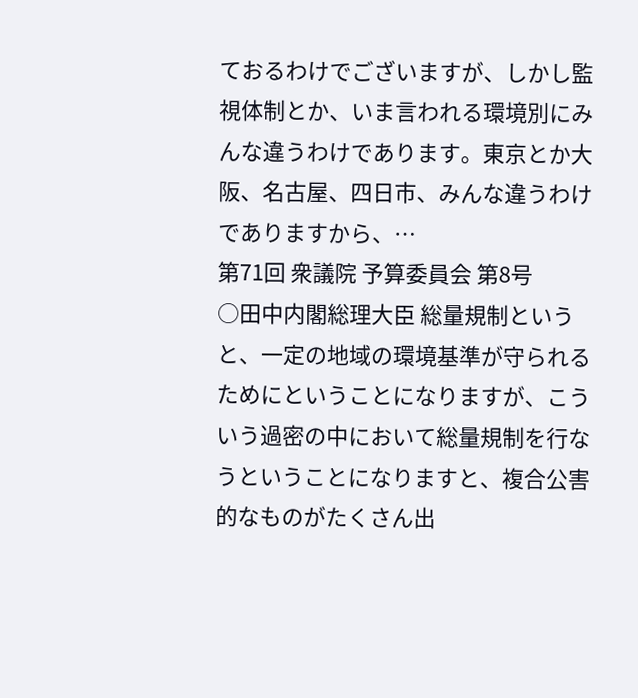ておるわけでございますが、しかし監視体制とか、いま言われる環境別にみんな違うわけであります。東京とか大阪、名古屋、四日市、みんな違うわけでありますから、…
第71回 衆議院 予算委員会 第8号
○田中内閣総理大臣 総量規制というと、一定の地域の環境基準が守られるためにということになりますが、こういう過密の中において総量規制を行なうということになりますと、複合公害的なものがたくさん出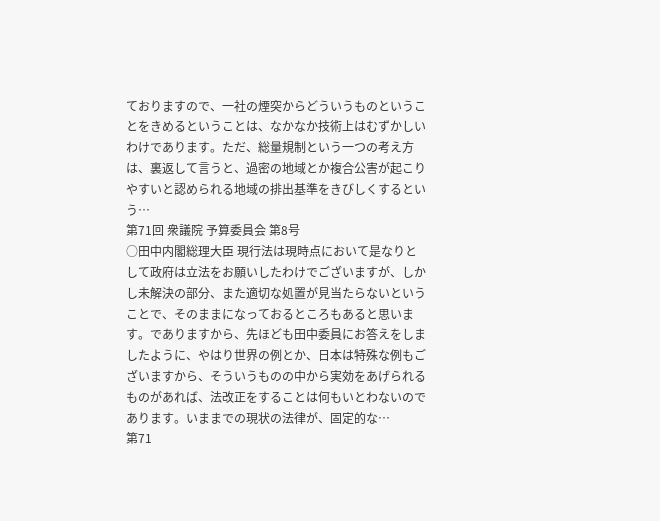ておりますので、一社の煙突からどういうものということをきめるということは、なかなか技術上はむずかしいわけであります。ただ、総量規制という一つの考え方は、裏返して言うと、過密の地域とか複合公害が起こりやすいと認められる地域の排出基準をきびしくするという…
第71回 衆議院 予算委員会 第8号
○田中内閣総理大臣 現行法は現時点において是なりとして政府は立法をお願いしたわけでございますが、しかし未解決の部分、また適切な処置が見当たらないということで、そのままになっておるところもあると思います。でありますから、先ほども田中委員にお答えをしましたように、やはり世界の例とか、日本は特殊な例もございますから、そういうものの中から実効をあげられるものがあれば、法改正をすることは何もいとわないのであります。いままでの現状の法律が、固定的な…
第71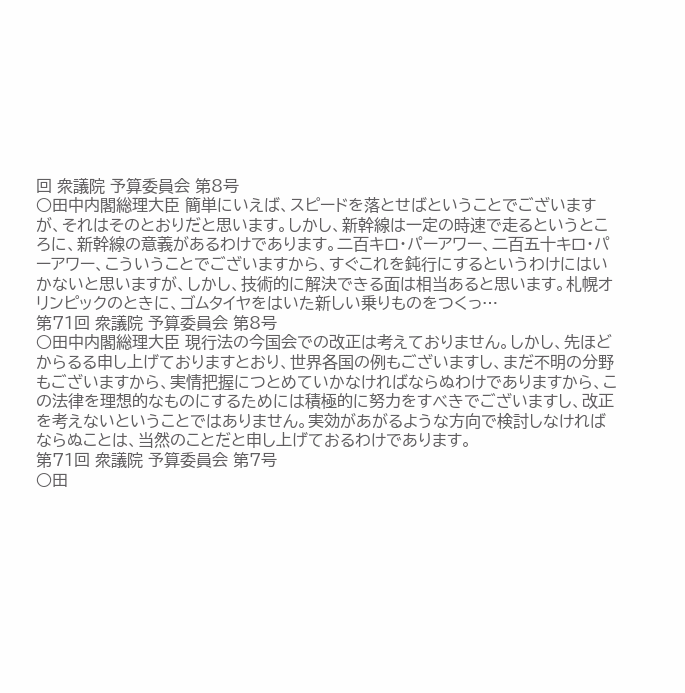回 衆議院 予算委員会 第8号
○田中内閣総理大臣 簡単にいえば、スピードを落とせばということでございますが、それはそのとおりだと思います。しかし、新幹線は一定の時速で走るというところに、新幹線の意義があるわけであります。二百キロ・パーアワー、二百五十キロ・パーアワー、こういうことでございますから、すぐこれを鈍行にするというわけにはいかないと思いますが、しかし、技術的に解決できる面は相当あると思います。札幌オリンピックのときに、ゴムタイヤをはいた新しい乗りものをつくっ…
第71回 衆議院 予算委員会 第8号
○田中内閣総理大臣 現行法の今国会での改正は考えておりません。しかし、先ほどからるる申し上げておりますとおり、世界各国の例もございますし、まだ不明の分野もございますから、実情把握につとめていかなければならぬわけでありますから、この法律を理想的なものにするためには積極的に努力をすべきでございますし、改正を考えないということではありません。実効があがるような方向で検討しなければならぬことは、当然のことだと申し上げておるわけであります。
第71回 衆議院 予算委員会 第7号
○田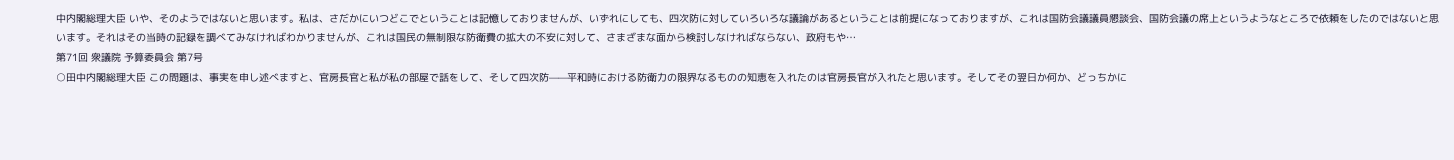中内閣総理大臣 いや、そのようではないと思います。私は、さだかにいつどこでということは記憶しておりませんが、いずれにしても、四次防に対していろいろな議論があるということは前提になっておりますが、これは国防会議議員懇談会、国防会議の席上というようなところで依頼をしたのではないと思います。それはその当時の記録を調べてみなければわかりませんが、これは国民の無制限な防衛費の拡大の不安に対して、さまざまな面から検討しなければならない、政府もや…
第71回 衆議院 予算委員会 第7号
○田中内閣総理大臣 この問題は、事実を申し述べますと、官房長官と私が私の部屋で話をして、そして四次防——平和時における防衛力の限界なるものの知恵を入れたのは官房長官が入れたと思います。そしてその翌日か何か、どっちかに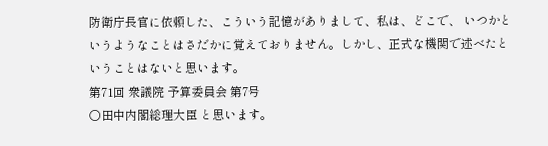防衛庁長官に依頼した、こういう記憶がありまして、私は、どこで、 いつかというようなことはさだかに覚えておりません。しかし、正式な機関で述べたということはないと思います。
第71回 衆議院 予算委員会 第7号
○田中内閣総理大臣 と思います。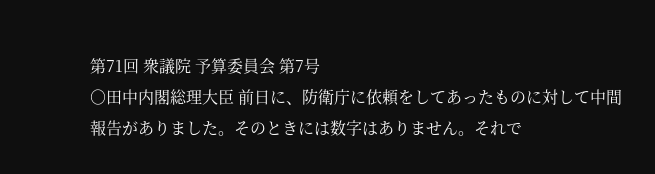第71回 衆議院 予算委員会 第7号
○田中内閣総理大臣 前日に、防衛庁に依頼をしてあったものに対して中間報告がありました。そのときには数字はありません。それで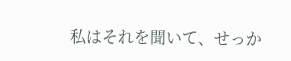私はそれを聞いて、せっか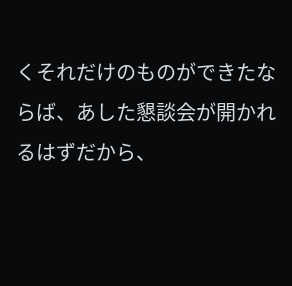くそれだけのものができたならば、あした懇談会が開かれるはずだから、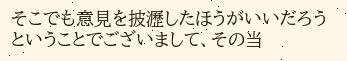そこでも意見を披瀝したほうがいいだろうということでございまして、その当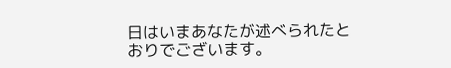日はいまあなたが述べられたとおりでございます。